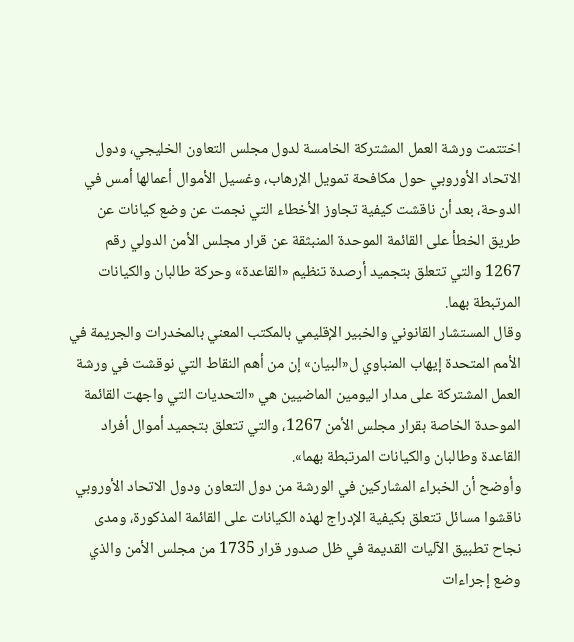اختتمت ورشة العمل المشتركة الخامسة لدول مجلس التعاون الخليجي، ودول الاتحاد الأوروبي حول مكافحة تمويل الإرهاب، وغسيل الأموال أعمالها أمس في الدوحة، بعد أن ناقشت كيفية تجاوز الأخطاء التي نجمت عن وضع كيانات عن طريق الخطأ على القائمة الموحدة المنبثقة عن قرار مجلس الأمن الدولي رقم 1267 والتي تتعلق بتجميد أرصدة تنظيم «القاعدة» وحركة طالبان والكيانات المرتبطة بهما.
وقال المستشار القانوني والخبير الإقليمي بالمكتب المعني بالمخدرات والجريمة في الأمم المتحدة إيهاب المنباوي ل«البيان» إن من أهم النقاط التي نوقشت في ورشة العمل المشتركة على مدار اليومين الماضيين هي «التحديات التي واجهت القائمة الموحدة الخاصة بقرار مجلس الأمن 1267، والتي تتعلق بتجميد أموال أفراد القاعدة وطالبان والكيانات المرتبطة بهما».
وأوضح أن الخبراء المشاركين في الورشة من دول التعاون ودول الاتحاد الأوروبي ناقشوا مسائل تتعلق بكيفية الإدراج لهذه الكيانات على القائمة المذكورة، ومدى نجاح تطبيق الآليات القديمة في ظل صدور قرار 1735 من مجلس الأمن والذي وضع إجراءات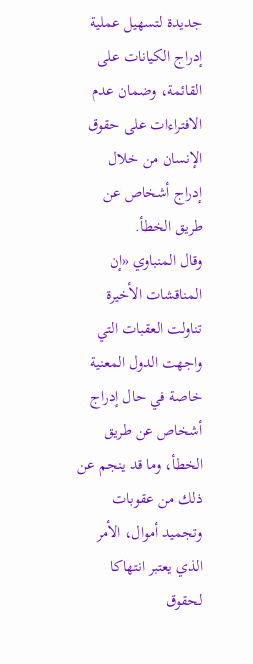جديدة لتسهيل عملية إدراج الكيانات على القائمة، وضمان عدم الافتراءات على حقوق الإنسان من خلال إدراج أشخاص عن طريق الخطأ.
وقال المنباوي «إن المناقشات الأخيرة تناولت العقبات التي واجهت الدول المعنية خاصة في حال إدراج أشخاص عن طريق الخطأ، وما قد ينجم عن ذلك من عقوبات وتجميد أموال، الأمر الذي يعتبر انتهاكا لحقوق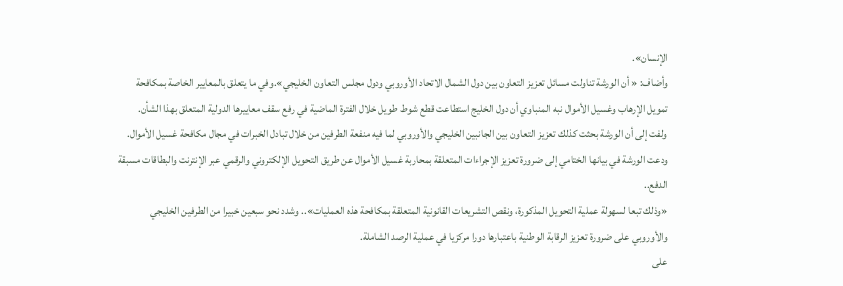الإنسان».
وأضاف: « أن الورشة تناولت مسائل تعزيز التعاون بين دول الشمال الاتحاد الأوروبي ودول مجلس التعاون الخليجي».وفي ما يتعلق بالمعايير الخاصة بمكافحة تمويل الإرهاب وغسيل الأموال نبه المنباوي أن دول الخليج استطاعت قطع شوط طويل خلال الفترة الماضية في رفع سقف معاييرها الدولية المتعلق بهذا الشأن.
ولفت إلى أن الورشة بحثت كذلك تعزيز التعاون بين الجانبين الخليجي والأوروبي لما فيه منفعة الطرفين من خلال تبادل الخبرات في مجال مكافحة غسيل الأموال. ودعت الورشة في بيانها الختامي إلى ضرورة تعزيز الإجراءات المتعلقة بمحاربة غسيل الأموال عن طريق التحويل الإلكتروني والرقمي عبر الإنترنت والبطاقات مسبقة الدفع..
«وذلك تبعا لسهولة عملية التحويل المذكورة، ونقص التشريعات القانونية المتعلقة بمكافحة هذه العمليات».. وشدد نحو سبعين خبيرا من الطرفين الخليجي والأوروبي على ضرورة تعزيز الرقابة الوطنية باعتبارها دورا مركزيا في عملية الرصد الشاملة.
على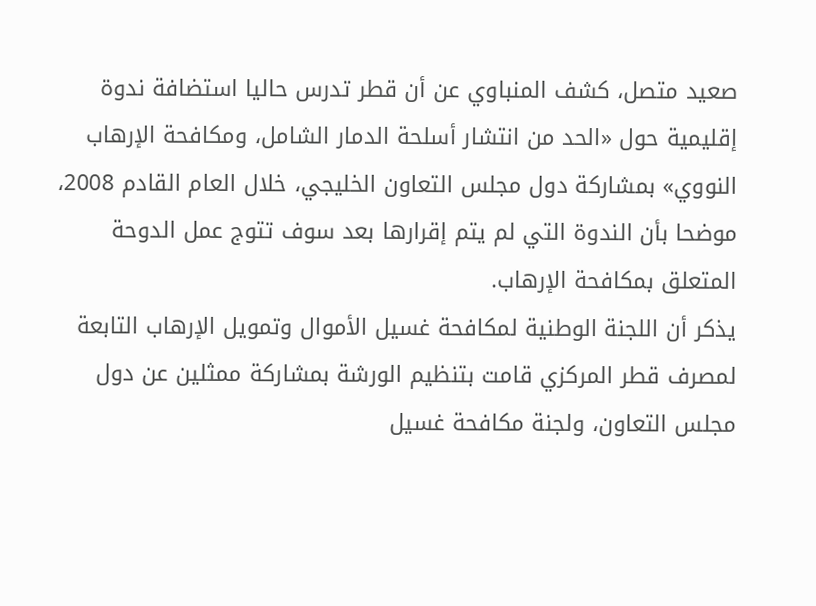صعيد متصل، كشف المنباوي عن أن قطر تدرس حاليا استضافة ندوة إقليمية حول «الحد من انتشار أسلحة الدمار الشامل، ومكافحة الإرهاب النووي» بمشاركة دول مجلس التعاون الخليجي، خلال العام القادم 2008، موضحا بأن الندوة التي لم يتم إقرارها بعد سوف تتوج عمل الدوحة المتعلق بمكافحة الإرهاب.
يذكر أن اللجنة الوطنية لمكافحة غسيل الأموال وتمويل الإرهاب التابعة لمصرف قطر المركزي قامت بتنظيم الورشة بمشاركة ممثلين عن دول مجلس التعاون، ولجنة مكافحة غسيل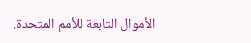الأموال التابعة للأمم المتحدة.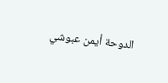الدوحة أيمن عبوشي